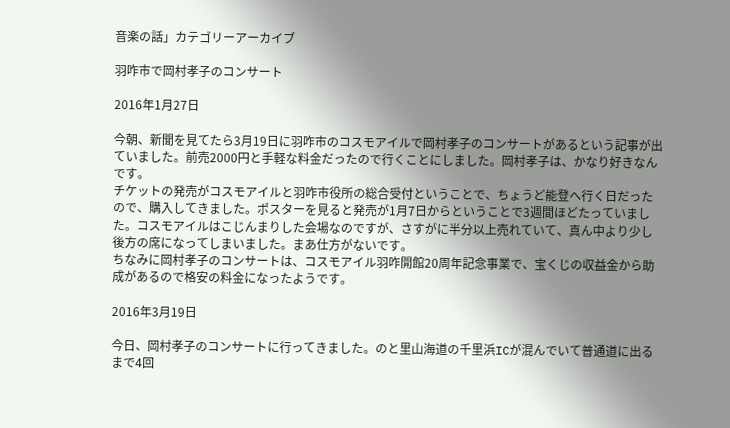音楽の話」カテゴリーアーカイブ

羽咋市で岡村孝子のコンサート

2016年1月27日

今朝、新聞を見てたら3月19日に羽咋市のコスモアイルで岡村孝子のコンサートがあるという記事が出ていました。前売2000円と手軽な料金だったので行くことにしました。岡村孝子は、かなり好きなんです。
チケットの発売がコスモアイルと羽咋市役所の総合受付ということで、ちょうど能登へ行く日だったので、購入してきました。ポスターを見ると発売が1月7日からということで3週間ほどたっていました。コスモアイルはこじんまりした会場なのですが、さすがに半分以上売れていて、真ん中より少し後方の席になってしまいました。まあ仕方がないです。
ちなみに岡村孝子のコンサートは、コスモアイル羽咋開館20周年記念事業で、宝くじの収益金から助成があるので格安の料金になったようです。

2016年3月19日

今日、岡村孝子のコンサートに行ってきました。のと里山海道の千里浜ICが混んでいて普通道に出るまで4回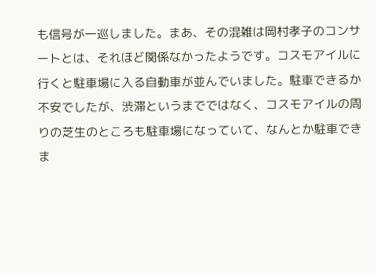も信号が一巡しました。まあ、その混雑は岡村孝子のコンサートとは、それほど関係なかったようです。コスモアイルに行くと駐車場に入る自動車が並んでいました。駐車できるか不安でしたが、渋滞というまでではなく、コスモアイルの周りの芝生のところも駐車場になっていて、なんとか駐車できま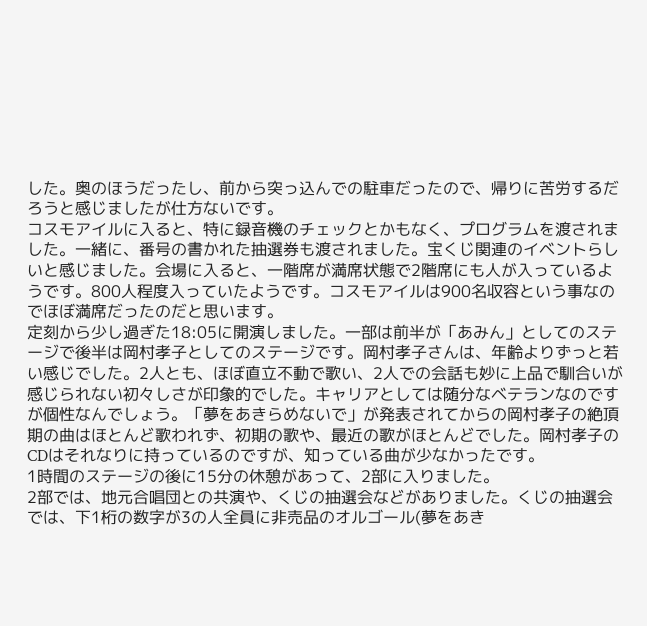した。奥のほうだったし、前から突っ込んでの駐車だったので、帰りに苦労するだろうと感じましたが仕方ないです。
コスモアイルに入ると、特に録音機のチェックとかもなく、プログラムを渡されました。一緒に、番号の書かれた抽選券も渡されました。宝くじ関連のイベントらしいと感じました。会場に入ると、一階席が満席状態で2階席にも人が入っているようです。800人程度入っていたようです。コスモアイルは900名収容という事なのでほぼ満席だったのだと思います。
定刻から少し過ぎた18:05に開演しました。一部は前半が「あみん」としてのステージで後半は岡村孝子としてのステージです。岡村孝子さんは、年齢よりずっと若い感じでした。2人とも、ほぼ直立不動で歌い、2人での会話も妙に上品で馴合いが感じられない初々しさが印象的でした。キャリアとしては随分なベテランなのですが個性なんでしょう。「夢をあきらめないで」が発表されてからの岡村孝子の絶頂期の曲はほとんど歌われず、初期の歌や、最近の歌がほとんどでした。岡村孝子のCDはそれなりに持っているのですが、知っている曲が少なかったです。
1時間のステージの後に15分の休憩があって、2部に入りました。
2部では、地元合唱団との共演や、くじの抽選会などがありました。くじの抽選会では、下1桁の数字が3の人全員に非売品のオルゴール(夢をあき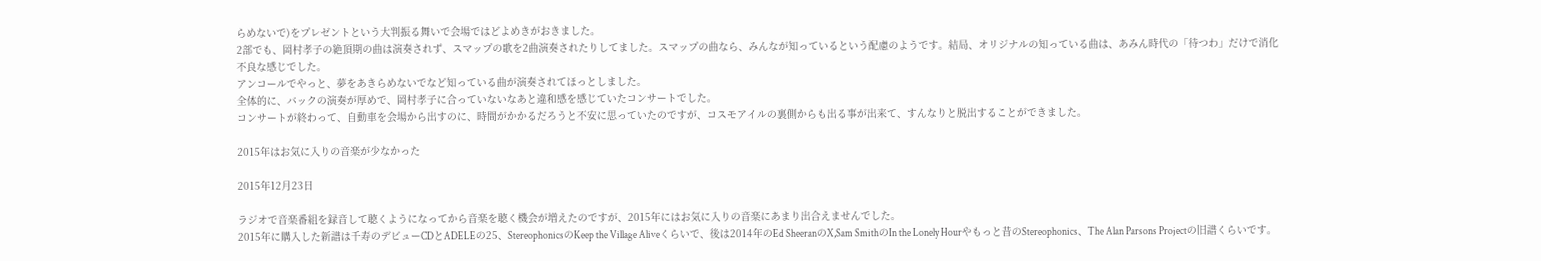らめないで)をプレゼントという大判振る舞いで会場ではどよめきがおきました。
2部でも、岡村孝子の絶頂期の曲は演奏されず、スマップの歌を2曲演奏されたりしてました。スマップの曲なら、みんなが知っているという配慮のようです。結局、オリジナルの知っている曲は、あみん時代の「待つわ」だけで消化不良な感じでした。
アンコールでやっと、夢をあきらめないでなど知っている曲が演奏されてほっとしました。
全体的に、バックの演奏が厚めで、岡村孝子に合っていないなあと違和感を感じていたコンサートでした。
コンサートが終わって、自動車を会場から出すのに、時間がかかるだろうと不安に思っていたのですが、コスモアイルの裏側からも出る事が出来て、すんなりと脱出することができました。

2015年はお気に入りの音楽が少なかった

2015年12月23日

ラジオで音楽番組を録音して聴くようになってから音楽を聴く機会が増えたのですが、2015年にはお気に入りの音楽にあまり出合えませんでした。
2015年に購入した新譜は千寿のデビューCDとADELEの25、StereophonicsのKeep the Village Aliveくらいで、後は2014年のEd SheeranのX,Sam SmithのIn the Lonely Hourやもっと昔のStereophonics、The Alan Parsons Projectの旧譜くらいです。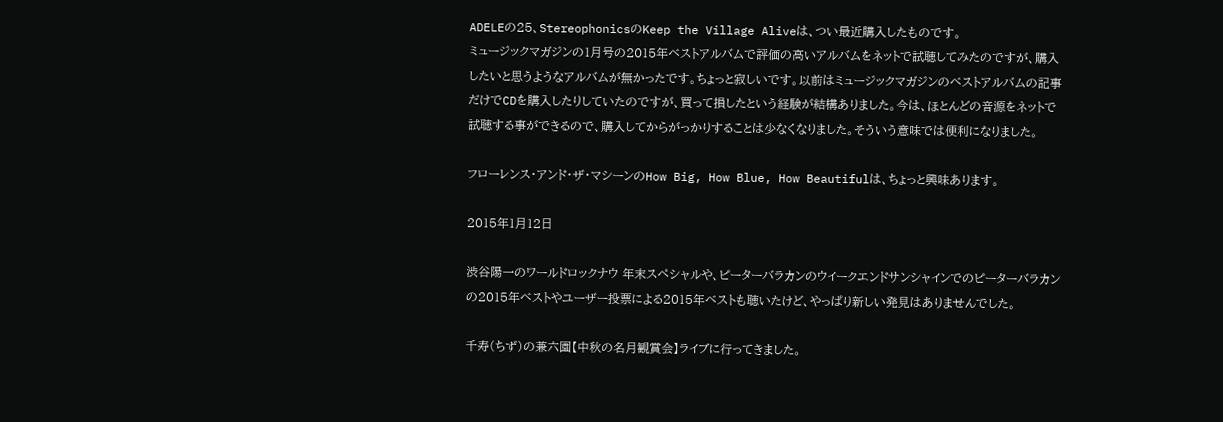ADELEの25、StereophonicsのKeep the Village Aliveは、つい最近購入したものです。
ミュージックマガジンの1月号の2015年ベストアルバムで評価の高いアルバムをネットで試聴してみたのですが、購入したいと思うようなアルバムが無かったです。ちょっと寂しいです。以前はミュージックマガジンのベストアルバムの記事だけでCDを購入したりしていたのですが、買って損したという経験が結構ありました。今は、ほとんどの音源をネットで試聴する事ができるので、購入してからがっかりすることは少なくなりました。そういう意味では便利になりました。

フローレンス・アンド・ザ・マシーンのHow Big, How Blue, How Beautifulは、ちょっと興味あります。

2015年1月12日

渋谷陽一のワールドロックナウ 年末スペシャルや、ピーターバラカンのウイークエンドサンシャインでのピーターバラカンの2015年ベストやユーザー投票による2015年ベストも聴いたけど、やっぱり新しい発見はありませんでした。

千寿(ちず)の兼六園【中秋の名月観賞会】ライブに行ってきました。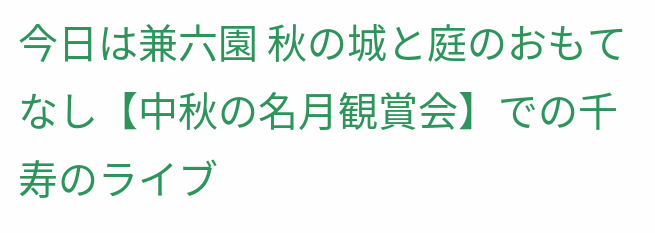今日は兼六園 秋の城と庭のおもてなし【中秋の名月観賞会】での千寿のライブ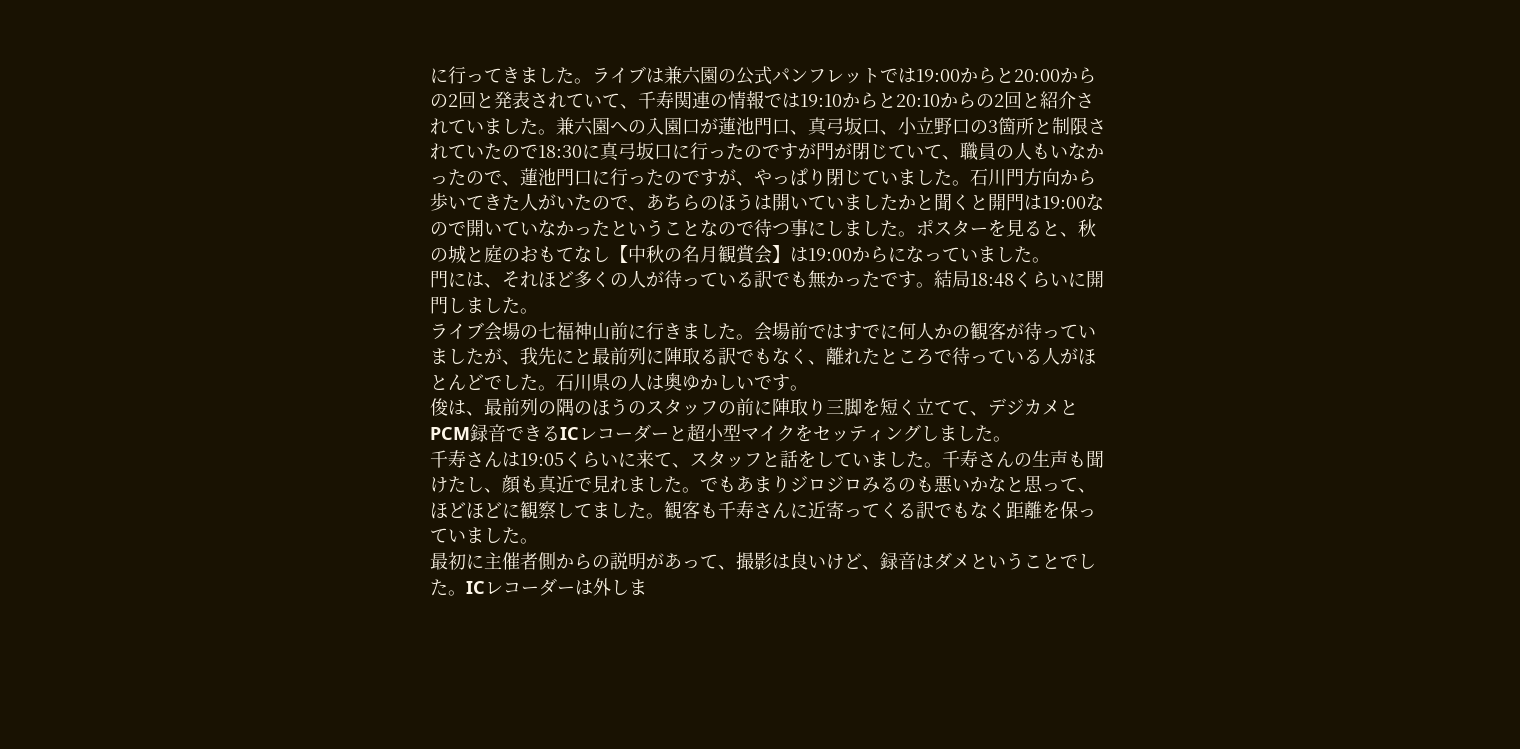に行ってきました。ライブは兼六園の公式パンフレットでは19:00からと20:00からの2回と発表されていて、千寿関連の情報では19:10からと20:10からの2回と紹介されていました。兼六園への入園口が蓮池門口、真弓坂口、小立野口の3箇所と制限されていたので18:30に真弓坂口に行ったのですが門が閉じていて、職員の人もいなかったので、蓮池門口に行ったのですが、やっぱり閉じていました。石川門方向から歩いてきた人がいたので、あちらのほうは開いていましたかと聞くと開門は19:00なので開いていなかったということなので待つ事にしました。ポスターを見ると、秋の城と庭のおもてなし【中秋の名月観賞会】は19:00からになっていました。
門には、それほど多くの人が待っている訳でも無かったです。結局18:48くらいに開門しました。
ライブ会場の七福神山前に行きました。会場前ではすでに何人かの観客が待っていましたが、我先にと最前列に陣取る訳でもなく、離れたところで待っている人がほとんどでした。石川県の人は奥ゆかしいです。
俊は、最前列の隅のほうのスタッフの前に陣取り三脚を短く立てて、デジカメとPCM録音できるICレコーダーと超小型マイクをセッティングしました。
千寿さんは19:05くらいに来て、スタッフと話をしていました。千寿さんの生声も聞けたし、顔も真近で見れました。でもあまりジロジロみるのも悪いかなと思って、ほどほどに観察してました。観客も千寿さんに近寄ってくる訳でもなく距離を保っていました。
最初に主催者側からの説明があって、撮影は良いけど、録音はダメということでした。ICレコーダーは外しま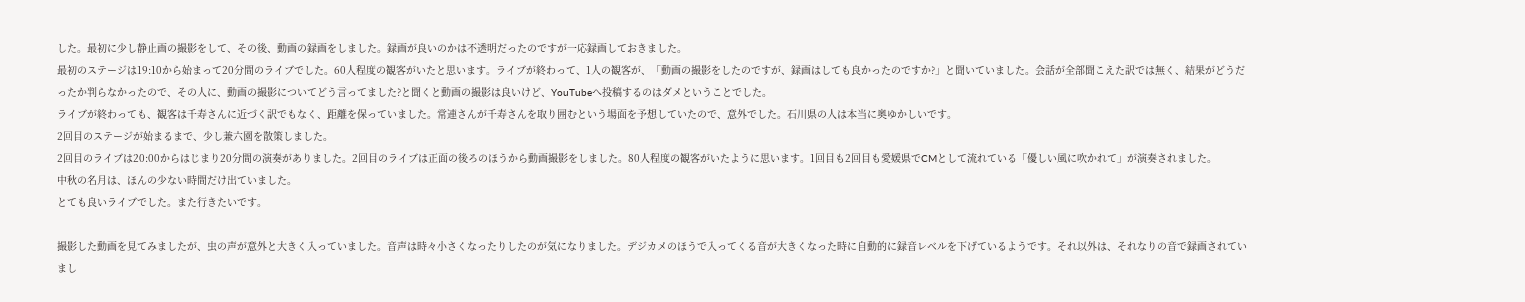した。最初に少し静止画の撮影をして、その後、動画の録画をしました。録画が良いのかは不透明だったのですが一応録画しておきました。
最初のステージは19:10から始まって20分間のライブでした。60人程度の観客がいたと思います。ライブが終わって、1人の観客が、「動画の撮影をしたのですが、録画はしても良かったのですか?」と聞いていました。会話が全部聞こえた訳では無く、結果がどうだったか判らなかったので、その人に、動画の撮影についてどう言ってました?と聞くと動画の撮影は良いけど、YouTubeへ投稿するのはダメということでした。
ライブが終わっても、観客は千寿さんに近づく訳でもなく、距離を保っていました。常連さんが千寿さんを取り囲むという場面を予想していたので、意外でした。石川県の人は本当に奥ゆかしいです。
2回目のステージが始まるまで、少し兼六園を散策しました。
2回目のライブは20:00からはじまり20分間の演奏がありました。2回目のライブは正面の後ろのほうから動画撮影をしました。80人程度の観客がいたように思います。1回目も2回目も愛媛県でCMとして流れている「優しい風に吹かれて」が演奏されました。
中秋の名月は、ほんの少ない時間だけ出ていました。
とても良いライブでした。また行きたいです。

撮影した動画を見てみましたが、虫の声が意外と大きく入っていました。音声は時々小さくなったりしたのが気になりました。デジカメのほうで入ってくる音が大きくなった時に自動的に録音レベルを下げているようです。それ以外は、それなりの音で録画されていまし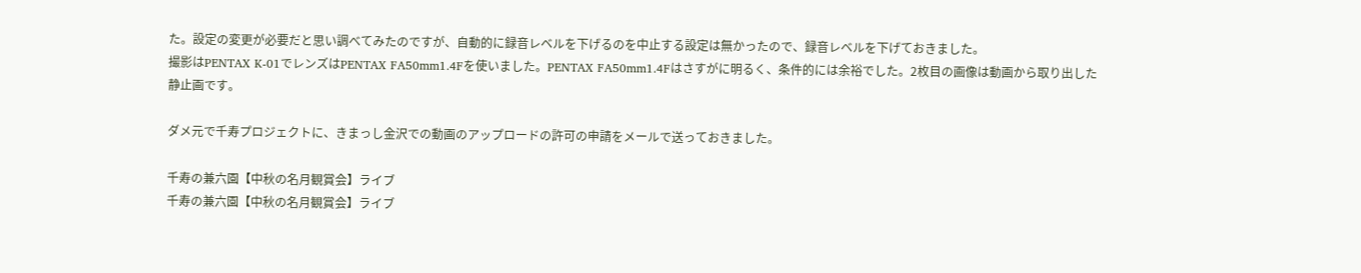た。設定の変更が必要だと思い調べてみたのですが、自動的に録音レベルを下げるのを中止する設定は無かったので、録音レベルを下げておきました。
撮影はPENTAX K-01でレンズはPENTAX FA50mm1.4Fを使いました。PENTAX FA50mm1.4Fはさすがに明るく、条件的には余裕でした。2枚目の画像は動画から取り出した静止画です。

ダメ元で千寿プロジェクトに、きまっし金沢での動画のアップロードの許可の申請をメールで送っておきました。

千寿の兼六園【中秋の名月観賞会】ライブ
千寿の兼六園【中秋の名月観賞会】ライブ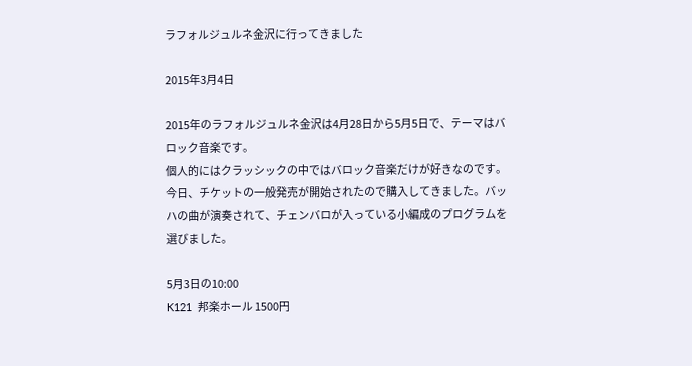ラフォルジュルネ金沢に行ってきました

2015年3月4日

2015年のラフォルジュルネ金沢は4月28日から5月5日で、テーマはバロック音楽です。
個人的にはクラッシックの中ではバロック音楽だけが好きなのです。今日、チケットの一般発売が開始されたので購入してきました。バッハの曲が演奏されて、チェンバロが入っている小編成のプログラムを選びました。

5月3日の10:00
K121  邦楽ホール 1500円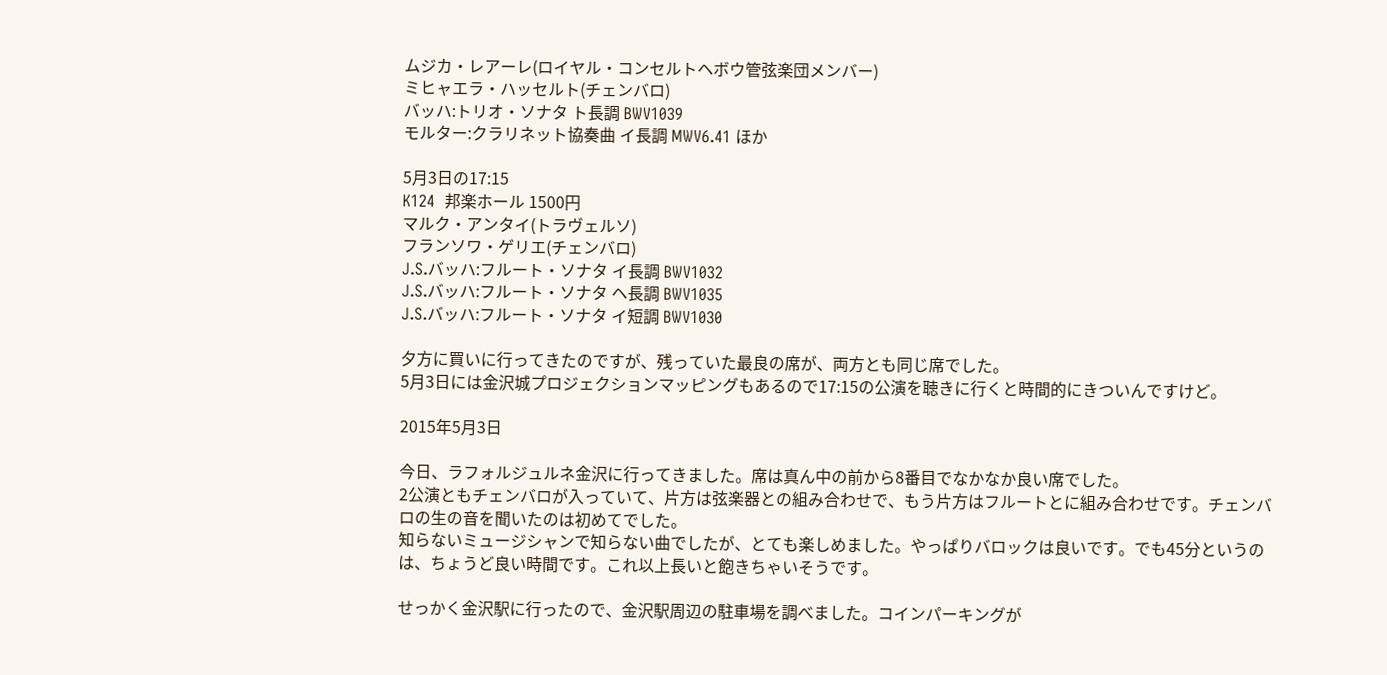ムジカ・レアーレ(ロイヤル・コンセルトヘボウ管弦楽団メンバー)
ミヒャエラ・ハッセルト(チェンバロ)
バッハ:トリオ・ソナタ ト長調 BWV1039
モルター:クラリネット協奏曲 イ長調 MWV6.41 ほか

5月3日の17:15
K124  邦楽ホール 1500円
マルク・アンタイ(トラヴェルソ)
フランソワ・ゲリエ(チェンバロ)
J.S.バッハ:フルート・ソナタ イ長調 BWV1032
J.S.バッハ:フルート・ソナタ ヘ長調 BWV1035
J.S.バッハ:フルート・ソナタ イ短調 BWV1030

夕方に買いに行ってきたのですが、残っていた最良の席が、両方とも同じ席でした。
5月3日には金沢城プロジェクションマッピングもあるので17:15の公演を聴きに行くと時間的にきついんですけど。

2015年5月3日

今日、ラフォルジュルネ金沢に行ってきました。席は真ん中の前から8番目でなかなか良い席でした。
2公演ともチェンバロが入っていて、片方は弦楽器との組み合わせで、もう片方はフルートとに組み合わせです。チェンバロの生の音を聞いたのは初めてでした。
知らないミュージシャンで知らない曲でしたが、とても楽しめました。やっぱりバロックは良いです。でも45分というのは、ちょうど良い時間です。これ以上長いと飽きちゃいそうです。

せっかく金沢駅に行ったので、金沢駅周辺の駐車場を調べました。コインパーキングが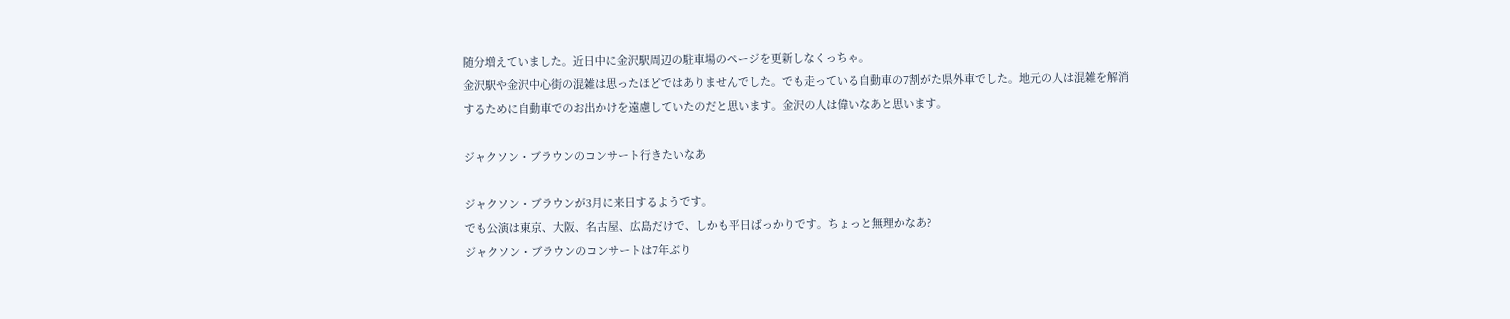随分増えていました。近日中に金沢駅周辺の駐車場のページを更新しなくっちゃ。
金沢駅や金沢中心街の混雑は思ったほどではありませんでした。でも走っている自動車の7割がた県外車でした。地元の人は混雑を解消するために自動車でのお出かけを遠慮していたのだと思います。金沢の人は偉いなあと思います。

ジャクソン・ブラウンのコンサート行きたいなあ

ジャクソン・ブラウンが3月に来日するようです。
でも公演は東京、大阪、名古屋、広島だけで、しかも平日ばっかりです。ちょっと無理かなあ?
ジャクソン・ブラウンのコンサートは7年ぶり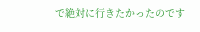で絶対に行きたかったのです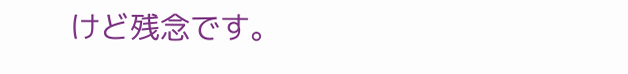けど残念です。